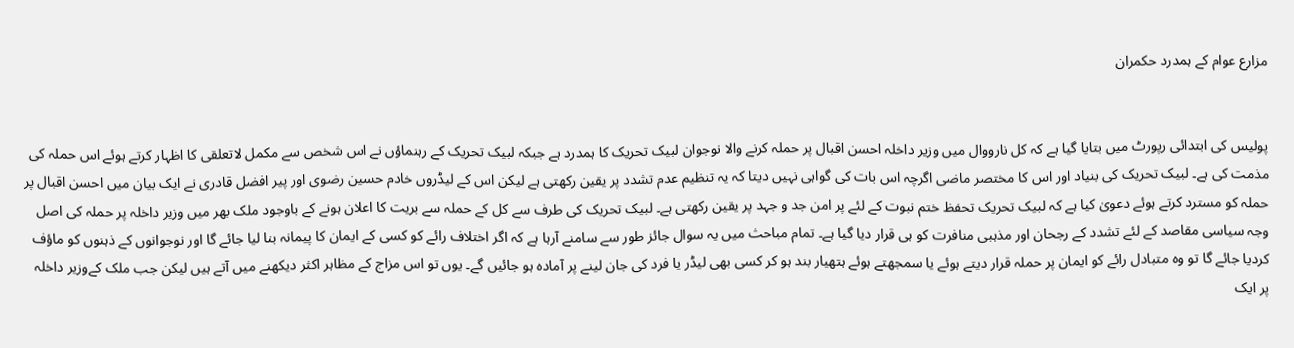مزارع عوام کے ہمدرد حکمران


پولیس کی ابتدائی رپورٹ میں بتایا گیا ہے کہ کل نارووال میں وزیر داخلہ احسن اقبال پر حملہ کرنے والا نوجوان لبیک تحریک کا ہمدرد ہے جبکہ لبیک تحریک کے رہنماؤں نے اس شخص سے مکمل لاتعلقی کا اظہار کرتے ہوئے اس حملہ کی مذمت کی ہے۔ لبیک تحریک کی بنیاد اور اس کا مختصر ماضی اگرچہ اس بات کی گواہی نہیں دیتا کہ یہ تنظیم عدم تشدد پر یقین رکھتی ہے لیکن اس کے لیڈروں خادم حسین رضوی اور پیر افضل قادری نے ایک بیان میں احسن اقبال پر حملہ کو مسترد کرتے ہوئے دعویٰ کیا ہے کہ لبیک تحریک تحفظ ختم نبوت کے لئے پر امن جد و جہد پر یقین رکھتی ہے۔ لبیک تحریک کی طرف سے کل کے حملہ سے بریت کا اعلان ہونے کے باوجود ملک بھر میں وزیر داخلہ پر حملہ کی اصل وجہ سیاسی مقاصد کے لئے تشدد کے رجحان اور مذہبی منافرت کو ہی قرار دیا گیا ہے۔ تمام مباحث میں یہ سوال جائز طور سے سامنے آرہا ہے کہ اگر اختلاف رائے کو کسی کے ایمان کا پیمانہ بنا لیا جائے گا اور نوجوانوں کے ذہنوں کو ماؤف کردیا جائے گا تو وہ متبادل رائے کو ایمان پر حملہ قرار دیتے ہوئے یا سمجھتے ہوئے ہتھیار بند ہو کر کسی بھی لیڈر یا فرد کی جان لینے پر آمادہ ہو جائیں گے۔ یوں تو اس مزاج کے مظاہر اکثر دیکھنے میں آتے ہیں لیکن جب ملک کےوزیر داخلہ پر ایک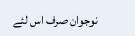نوجوان صرف اس لئے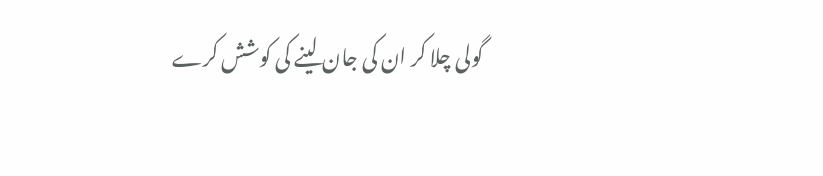گولی چلا کر ان کی جان لینے کی کوشش کرے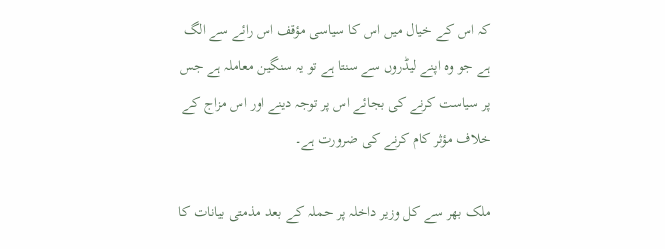کہ اس کے خیال میں اس کا سیاسی مؤقف اس رائے سے الگ ہے جو وہ اپنے لیڈروں سے سنتا ہے تو یہ سنگین معاملہ ہے جس پر سیاست کرنے کی بجائے اس پر توجہ دینے اور اس مزاج کے خلاف مؤثر کام کرنے کی ضرورت ہے۔

ملک بھر سے کل وزیر داخلہ پر حملہ کے بعد مذمتی بیانات کا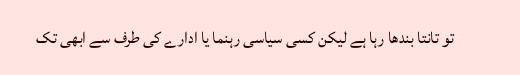تو تانتا بندھا رہا ہے لیکن کسی سیاسی رہنما یا ادارے کی طرف سے ابھی تک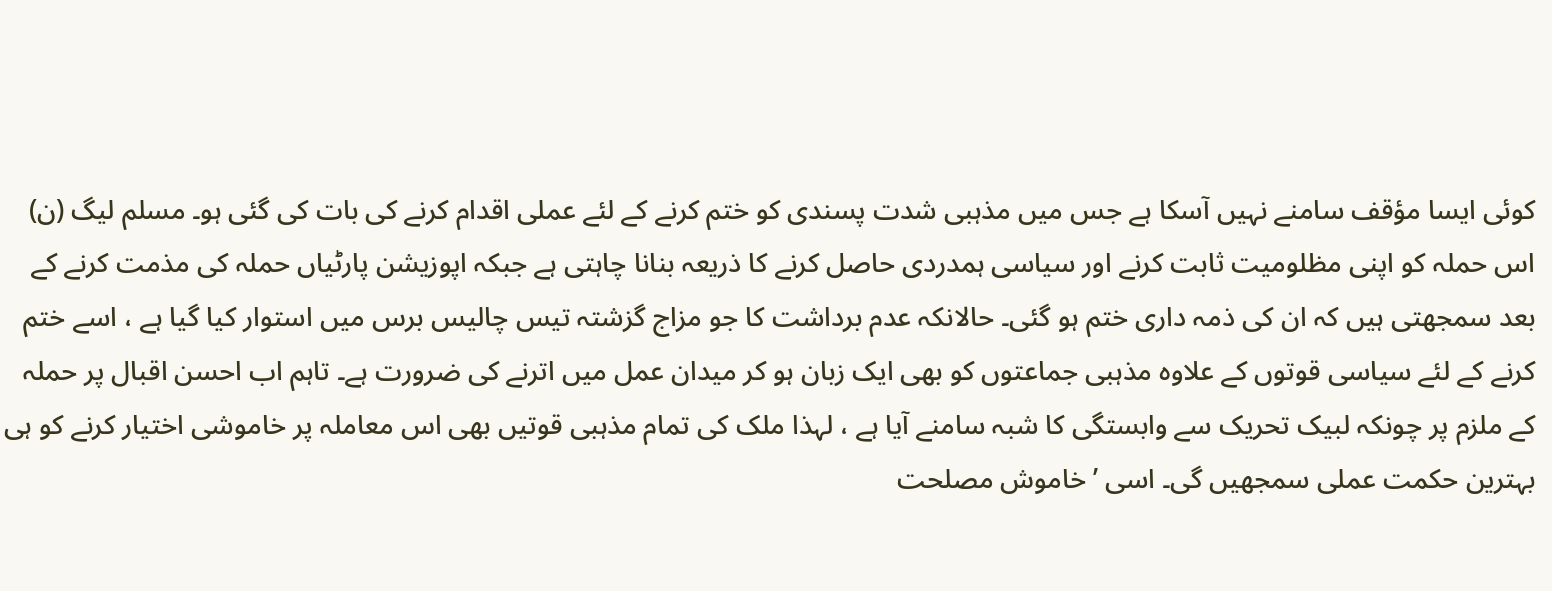کوئی ایسا مؤقف سامنے نہیں آسکا ہے جس میں مذہبی شدت پسندی کو ختم کرنے کے لئے عملی اقدام کرنے کی بات کی گئی ہو۔ مسلم لیگ (ن) اس حملہ کو اپنی مظلومیت ثابت کرنے اور سیاسی ہمدردی حاصل کرنے کا ذریعہ بنانا چاہتی ہے جبکہ اپوزیشن پارٹیاں حملہ کی مذمت کرنے کے بعد سمجھتی ہیں کہ ان کی ذمہ داری ختم ہو گئی۔ حالانکہ عدم برداشت کا جو مزاج گزشتہ تیس چالیس برس میں استوار کیا گیا ہے ، اسے ختم کرنے کے لئے سیاسی قوتوں کے علاوہ مذہبی جماعتوں کو بھی ایک زبان ہو کر میدان عمل میں اترنے کی ضرورت ہے۔ تاہم اب احسن اقبال پر حملہ کے ملزم پر چونکہ لبیک تحریک سے وابستگی کا شبہ سامنے آیا ہے ، لہذا ملک کی تمام مذہبی قوتیں بھی اس معاملہ پر خاموشی اختیار کرنے کو ہی بہترین حکمت عملی سمجھیں گی۔ اسی ’خاموش مصلحت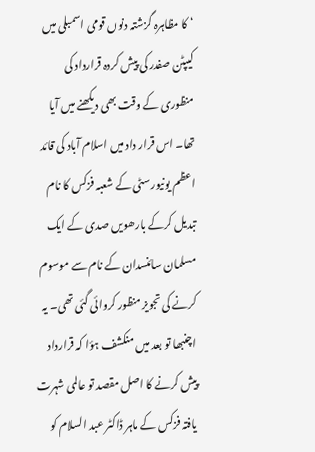‘ کا مظاہرہ گزشتہ دنوں قومی اسمبلی میں کیپٹن صفدر کی پیش کردہ قرارداد کی منظوری کے وقت بھی دیکھنے میں آیا تھا۔ اس قرار داد میں اسلام آباد کی قائد اعظم یونیورسٹی کے شعبہ فزکس کا نام تبدیل کرکے بارھویں صدی کے ایک مسلمان سائنسدان کے نام سے موسوم کرنے کی تجویز منظور کروائی گئی تھی۔ یہ اچنبھا تو بعد میں منکشف ہؤا کہ قرارداد پیش کرنے کا اصل مقصد تو عالمی شہرت یافتہ فزکس کے ماہر ڈاکٹر عبد السلام کو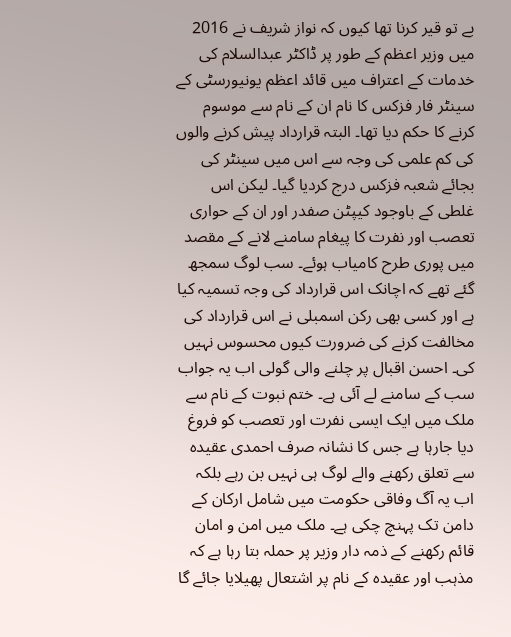بے تو قیر کرنا تھا کیوں کہ نواز شریف نے 2016 میں وزیر اعظم کے طور پر ڈاکٹر عبدالسلام کی خدمات کے اعتراف میں قائد اعظم یونیورسٹی کے سینٹر فار فزکس کا نام ان کے نام سے موسوم کرنے کا حکم دیا تھا۔ البتہ قرارداد پیش کرنے والوں کی کم علمی کی وجہ سے اس میں سینٹر کی بجائے شعبہ فزکس درج کردیا گیا۔ لیکن اس غلطی کے باوجود کیپٹن صفدر اور ان کے حواری تعصب اور نفرت کا پیغام سامنے لانے کے مقصد میں پوری طرح کامیاب ہوئے۔ سب لوگ سمجھ گئے تھے کہ اچانک اس قرارداد کی وجہ تسمیہ کیا ہے اور کسی بھی رکن اسمبلی نے اس قرارداد کی مخالفت کرنے کی ضرورت کیوں محسوس نہیں کی۔ احسن اقبال پر چلنے والی گولی اب یہ جواب سب کے سامنے لے آئی ہے۔ ختم نبوت کے نام سے ملک میں ایک ایسی نفرت اور تعصب کو فروغ دیا جارہا ہے جس کا نشانہ صرف احمدی عقیدہ سے تعلق رکھنے والے لوگ ہی نہیں بن رہے بلکہ اب یہ آگ وفاقی حکومت میں شامل ارکان کے دامن تک پہنچ چکی ہے۔ ملک میں امن و امان قائم رکھنے کے ذمہ دار وزیر پر حملہ بتا رہا ہے کہ مذہب اور عقیدہ کے نام پر اشتعال پھیلایا جائے گا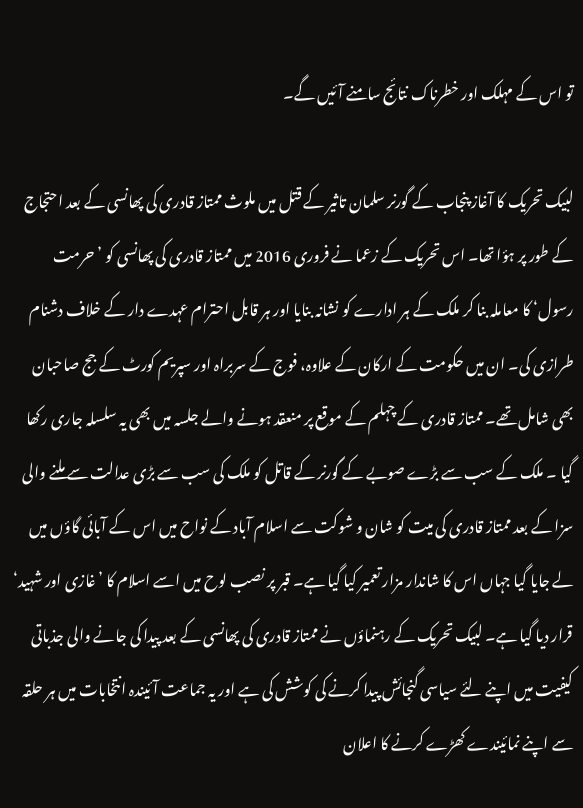تو اس کے مہلک اور خطرناک نتائج سامنے آئیں گے۔

لبیک تحریک کا آغاز پنجاب کے گورنر سلمان تاثیر کے قتل میں ملوث ممتاز قادری کی پھانسی کے بعد احتجاج کے طور پر ہؤا تھا۔ اس تحریک کے زعما نے فروری 2016 میں ممتاز قادری کی پھانسی کو ’حرمت رسول‘ کا معاملہ بنا کر ملک کے ہر ادارے کو نشانہ بنایا اور ہر قابل احترام عہدے دار کے خلاف دشنام طرازی کی۔ ان میں حکومت کے ارکان کے علاوہ، فوج کے سربراہ اور سپریم کورٹ کے جج صاحبان بھی شامل تھے۔ ممتاز قادری کے چہلم کے موقع پر منعقد ہونے والے جلسہ میں بھی یہ سلسلہ جاری رکھا گیا ۔ ملک کے سب سے بڑے صوبے کے گورنر کے قاتل کو ملک کی سب سے بڑی عدالت سے ملنے والی سزا کے بعد ممتاز قادری کی میت کو شان و شوکت سے اسلام آباد کے نواح میں اس کے آبائی گاؤں میں لے جایا گیا جہاں اس کا شاندار مزار تعمیر کیا گیا ہے۔ قبر پر نصب لوح میں اسے اسلام کا ’غازی اور شہید‘ قرار دیا گیا ہے۔ لبیک تحریک کے رہنماؤں نے ممتاز قادری کی پھانسی کے بعد پیدا کی جانے والی جذباتی کیفیت میں اپنے لئے سیاسی گنجائش پیدا کرنے کی کوشش کی ہے اور یہ جماعت آئیندہ انتخابات میں ہر حلقہ سے اپنے نمائیندے کھڑے کرنے کا اعلان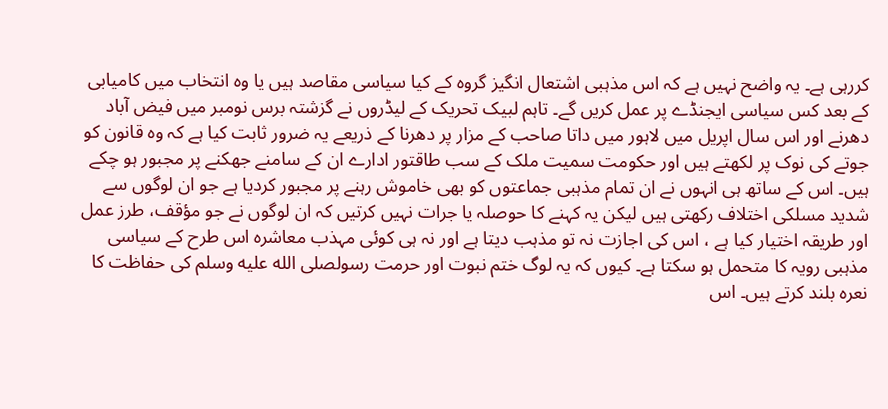کررہی ہے۔ یہ واضح نہیں ہے کہ اس مذہبی اشتعال انگیز گروہ کے کیا سیاسی مقاصد ہیں یا وہ انتخاب میں کامیابی کے بعد کس سیاسی ایجنڈے پر عمل کریں گے۔ تاہم لبیک تحریک کے لیڈروں نے گزشتہ برس نومبر میں فیض آباد دھرنے اور اس سال اپریل میں لاہور میں داتا صاحب کے مزار پر دھرنا کے ذریعے یہ ضرور ثابت کیا ہے کہ وہ قانون کو جوتے کی نوک پر لکھتے ہیں اور حکومت سمیت ملک کے سب طاقتور ادارے ان کے سامنے جھکنے پر مجبور ہو چکے ہیں۔ اس کے ساتھ ہی انہوں نے ان تمام مذہبی جماعتوں کو بھی خاموش رہنے پر مجبور کردیا ہے جو ان لوگوں سے شدید مسلکی اختلاف رکھتی ہیں لیکن یہ کہنے کا حوصلہ یا جرات نہیں کرتیں کہ ان لوگوں نے جو مؤقف، طرز عمل اور طریقہ اختیار کیا ہے ، اس کی اجازت نہ تو مذہب دیتا ہے اور نہ ہی کوئی مہذب معاشرہ اس طرح کے سیاسی مذہبی رویہ کا متحمل ہو سکتا ہے۔ کیوں کہ یہ لوگ ختم نبوت اور حرمت رسولصلى الله عليه وسلم کی حفاظت کا نعرہ بلند کرتے ہیں۔ اس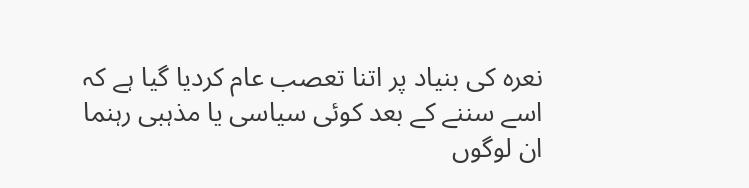نعرہ کی بنیاد پر اتنا تعصب عام کردیا گیا ہے کہ اسے سننے کے بعد کوئی سیاسی یا مذہبی رہنما ان لوگوں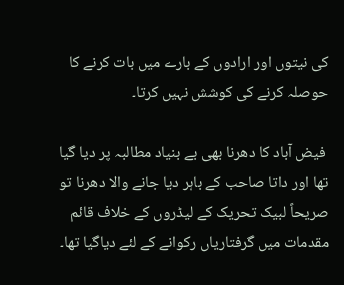کی نیتوں اور ارادوں کے بارے میں بات کرنے کا حوصلہ کرنے کی کوشش نہیں کرتا۔

 فیض آباد کا دھرنا بھی بے بنیاد مطالبہ پر دیا گیا تھا اور داتا صاحب کے باہر دیا جانے والا دھرنا تو صریحاً لبیک تحریک کے لیڈروں کے خلاف قائم مقدمات میں گرفتاریاں رکوانے کے لئے دیاگیا تھا۔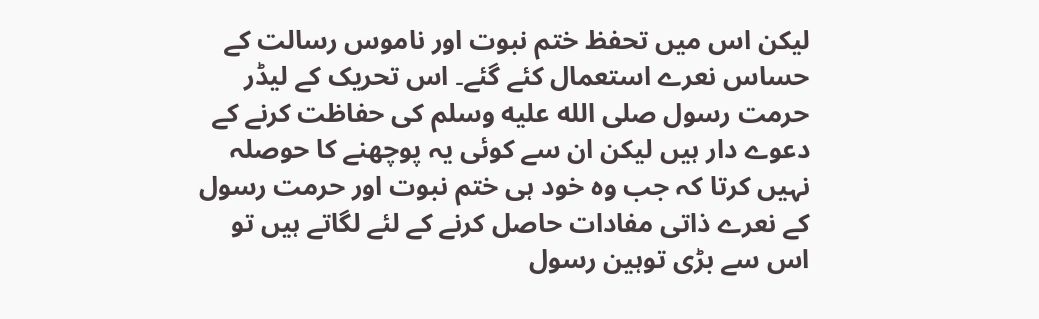لیکن اس میں تحفظ ختم نبوت اور ناموس رسالت کے حساس نعرے استعمال کئے گئے۔ اس تحریک کے لیڈر حرمت رسول صلى الله عليه وسلم کی حفاظت کرنے کے دعوے دار ہیں لیکن ان سے کوئی یہ پوچھنے کا حوصلہ نہیں کرتا کہ جب وہ خود ہی ختم نبوت اور حرمت رسول کے نعرے ذاتی مفادات حاصل کرنے کے لئے لگاتے ہیں تو اس سے بڑی توہین رسول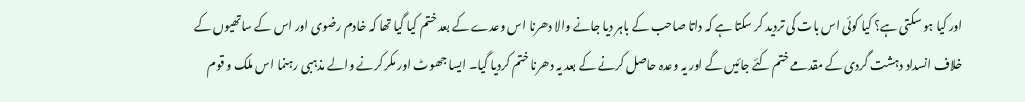اور کیا ہو سکتی ہے؟ کیا کوئی اس بات کی تردید کر سکتا ہے کہ داتا صاحب کے باہر دیا جانے والا دھرنا اس وعدے کے بعد ختم کیا گیا تھا کہ خادم رضوی اور اس کے ساتھیوں کے خلاف انسداد دہشت گردی کے مقدمے ختم کئے جائیں گے اور یہ وعدہ حاصل کرنے کے بعد یہ دھرنا ختم کردیا گیا۔ ایسا جھوٹ اور مکر کرنے والے مذہبی رہنما اس ملک و قوم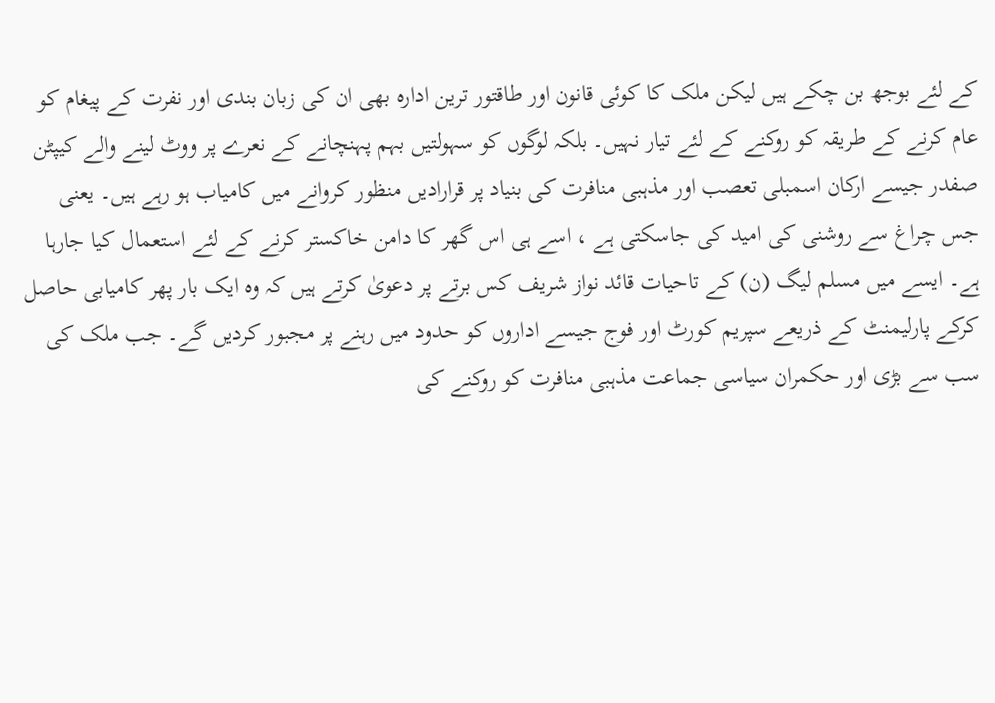کے لئے بوجھ بن چکے ہیں لیکن ملک کا کوئی قانون اور طاقتور ترین ادارہ بھی ان کی زبان بندی اور نفرت کے پیغام کو عام کرنے کے طریقہ کو روکنے کے لئے تیار نہیں۔ بلکہ لوگوں کو سہولتیں بہم پہنچانے کے نعرے پر ووٹ لینے والے کیپٹن صفدر جیسے ارکان اسمبلی تعصب اور مذہبی منافرت کی بنیاد پر قرارادیں منظور کروانے میں کامیاب ہو رہے ہیں۔ یعنی جس چراغ سے روشنی کی امید کی جاسکتی ہے ، اسے ہی اس گھر کا دامن خاکستر کرنے کے لئے استعمال کیا جارہا ہے۔ ایسے میں مسلم لیگ (ن) کے تاحیات قائد نواز شریف کس برتے پر دعویٰ کرتے ہیں کہ وہ ایک بار پھر کامیابی حاصل کرکے پارلیمنٹ کے ذریعے سپریم کورٹ اور فوج جیسے اداروں کو حدود میں رہنے پر مجبور کردیں گے۔ جب ملک کی سب سے بڑی اور حکمران سیاسی جماعت مذہبی منافرت کو روکنے کی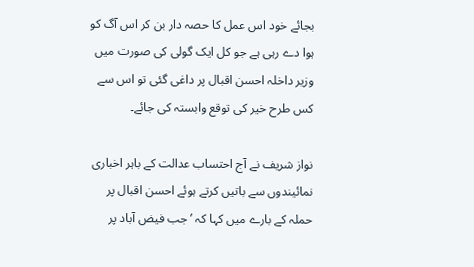بجائے خود اس عمل کا حصہ دار بن کر اس آگ کو ہوا دے رہی ہے جو کل ایک گولی کی صورت میں وزیر داخلہ احسن اقبال پر داغی گئی تو اس سے کس طرح خیر کی توقع وابستہ کی جائے۔

نواز شریف نے آج احتساب عدالت کے باہر اخباری نمائیندوں سے باتیں کرتے ہوئے احسن اقبال پر حملہ کے بارے میں کہا کہ ’جب فیض آباد پر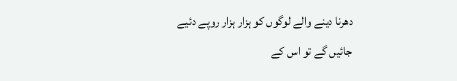دھرنا دینے والے لوگوں کو ہزار ہزار روپے دئیے جائیں گے تو اس کے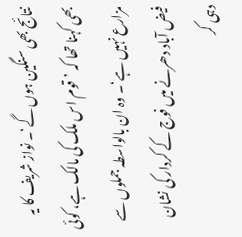نتائج بھی سنگین ہوں گے‘۔ نواز شریف کا یہ بھی کہنا تھا کہ ’قوم اس ملک کی مالک ہے، کوئی مزارع نہیں ہے‘۔ وہ ان بالواسطہ جملوں سے فیض آباد دھرنے میں فوج کے کردار کی نشان دہی کر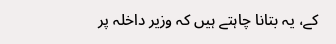کے، یہ بتانا چاہتے ہیں کہ وزیر داخلہ پر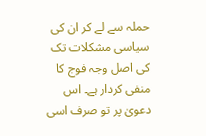حملہ سے لے کر ان کی سیاسی مشکلات تک کی اصل وجہ فوج کا منفی کردار ہے۔ اس دعویٰ پر تو صرف اسی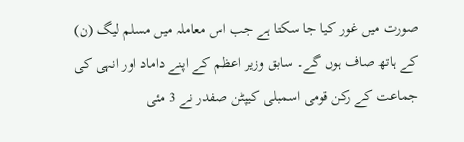صورت میں غور کیا جا سکتا ہے جب اس معاملہ میں مسلم لیگ (ن) کے ہاتھ صاف ہوں گے۔ سابق وزیر اعظم کے اپنے داماد اور انہی کی جماعت کے رکن قومی اسمبلی کیپٹن صفدر نے 3 مئی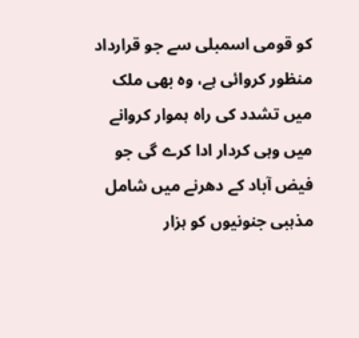کو قومی اسمبلی سے جو قرارداد منظور کروائی ہے، وہ بھی ملک میں تشدد کی راہ ہموار کروانے میں وہی کردار ادا کرے گی جو فیض آباد کے دھرنے میں شامل مذہبی جنونیوں کو ہزار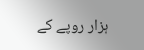ہزار روپے کے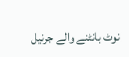نوٹ بانٹنے والے جرنیل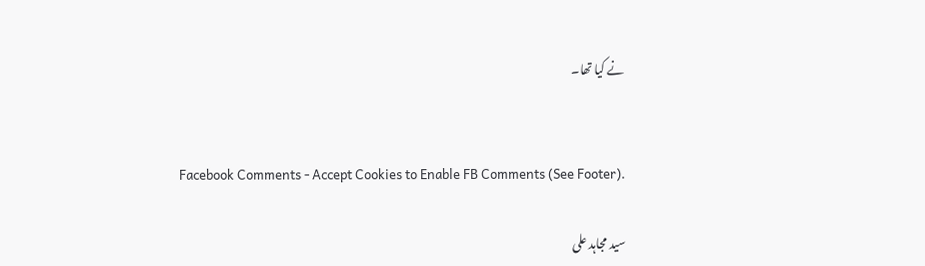نے کیا تھا۔


Facebook Comments - Accept Cookies to Enable FB Comments (See Footer).

سید مجاہد علی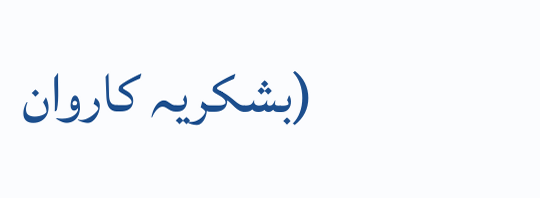(بشکریہ کاروان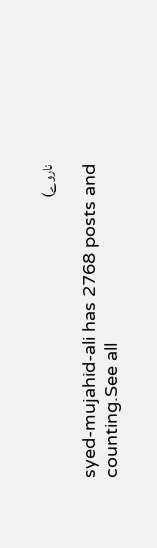ناروے)

syed-mujahid-ali has 2768 posts and counting.See all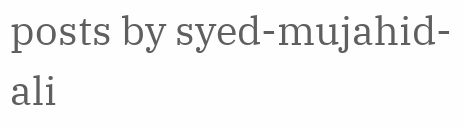posts by syed-mujahid-ali